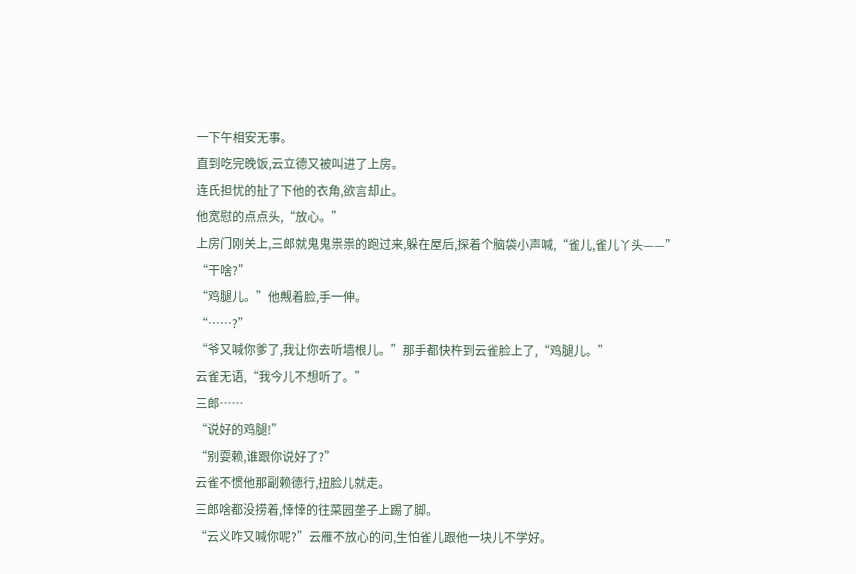一下午相安无事。
直到吃完晚饭,云立德又被叫进了上房。
连氏担忧的扯了下他的衣角,欲言却止。
他宽慰的点点头,“放心。”
上房门刚关上,三郎就鬼鬼祟祟的跑过来,躲在屋后,探着个脑袋小声喊,“雀儿,雀儿丫头——”
“干啥?”
“鸡腿儿。”他觍着脸,手一伸。
“……?”
“爷又喊你爹了,我让你去听墙根儿。”那手都快杵到云雀脸上了,“鸡腿儿。”
云雀无语,“我今儿不想听了。”
三郎……
“说好的鸡腿!”
“别耍赖,谁跟你说好了?”
云雀不惯他那副赖德行,扭脸儿就走。
三郎啥都没捞着,悻悻的往菜园垄子上踢了脚。
“云义咋又喊你呢?”云雁不放心的问,生怕雀儿跟他一块儿不学好。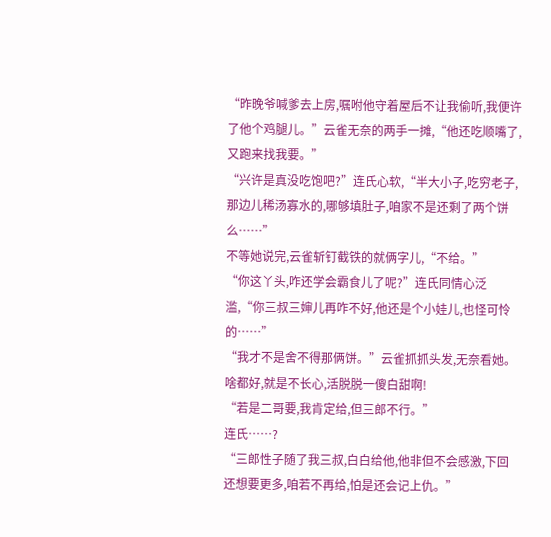“昨晚爷喊爹去上房,嘱咐他守着屋后不让我偷听,我便许了他个鸡腿儿。”云雀无奈的两手一摊,“他还吃顺嘴了,又跑来找我要。”
“兴许是真没吃饱吧?”连氏心软,“半大小子,吃穷老子,那边儿稀汤寡水的,哪够填肚子,咱家不是还剩了两个饼么……”
不等她说完,云雀斩钉截铁的就俩字儿,“不给。”
“你这丫头,咋还学会霸食儿了呢?”连氏同情心泛滥,“你三叔三婶儿再咋不好,他还是个小娃儿,也怪可怜的……”
“我才不是舍不得那俩饼。”云雀抓抓头发,无奈看她。
啥都好,就是不长心,活脱脱一傻白甜啊!
“若是二哥要,我肯定给,但三郎不行。”
连氏……?
“三郎性子随了我三叔,白白给他,他非但不会感激,下回还想要更多,咱若不再给,怕是还会记上仇。”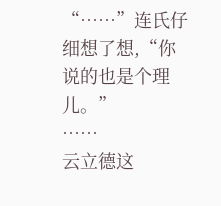“……”连氏仔细想了想,“你说的也是个理儿。”
……
云立德这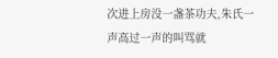次进上房没一盏茶功夫,朱氏一声高过一声的叫骂就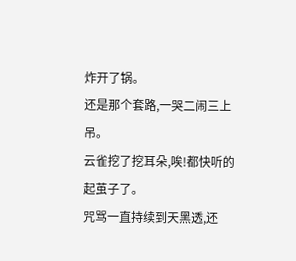炸开了锅。
还是那个套路,一哭二闹三上吊。
云雀挖了挖耳朵,唉!都快听的起茧子了。
咒骂一直持续到天黑透,还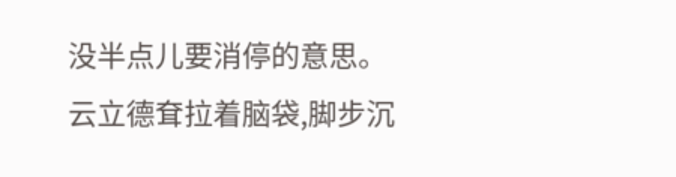没半点儿要消停的意思。
云立德耷拉着脑袋,脚步沉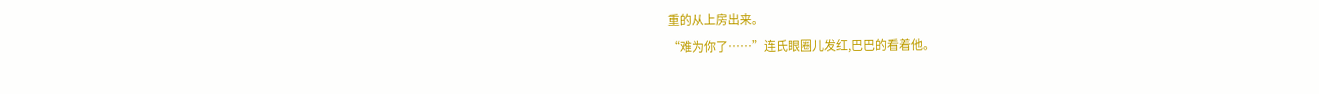重的从上房出来。
“难为你了……”连氏眼圈儿发红,巴巴的看着他。